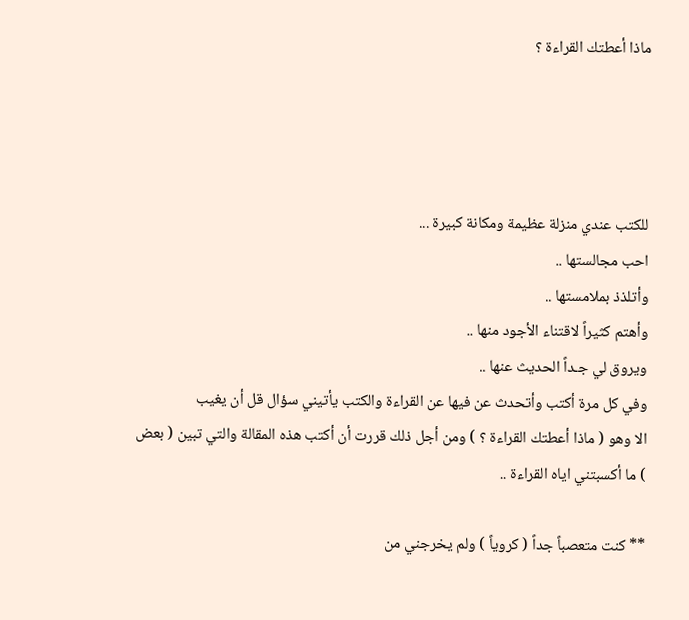ماذا أعطتك القراءة ؟




للكتب عندي منزلة عظيمة ومكانة كبيرة ...
احب مجالستها ..
وأتلذذ بملامستها ..
وأهتم كثيراً لاقتناء الأجود منها ..
ويروق لي جـداً الحديث عنها ..
وفي كل مرة أكتب وأتحدث عن فيها عن القراءة والكتب يأتيني سؤال قل أن يغيب
الا وهو ( ماذا أعطتك القراءة ؟ ) ومن أجل ذلك قررت أن أكتب هذه المقالة والتي تبين ( بعض ) ما أكسبتني اياه القراءة ..

** كنت متعصباً جداً ( كروياً ) ولم يخرجني من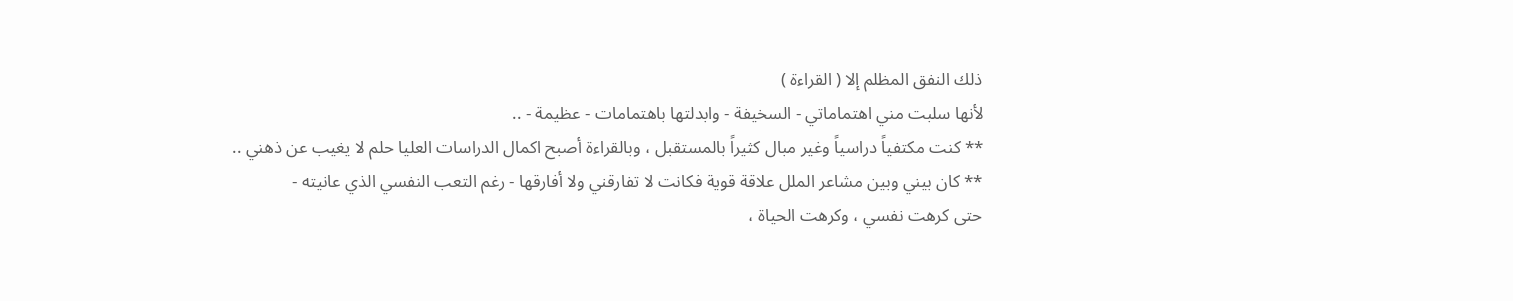ذلك النفق المظلم إلا ( القراءة )
لأنها سلبت مني اهتماماتي - السخيفة - وابدلتها باهتمامات - عظيمة - ..
** كنت مكتفياً دراسياً وغير مبال كثيراً بالمستقبل ، وبالقراءة أصبح اكمال الدراسات العليا حلم لا يغيب عن ذهني ..
** كان بيني وبين مشاعر الملل علاقة قوية فكانت لا تفارقني ولا أفارقها - رغم التعب النفسي الذي عانيته -
حتى كرهت نفسي ، وكرهت الحياة ،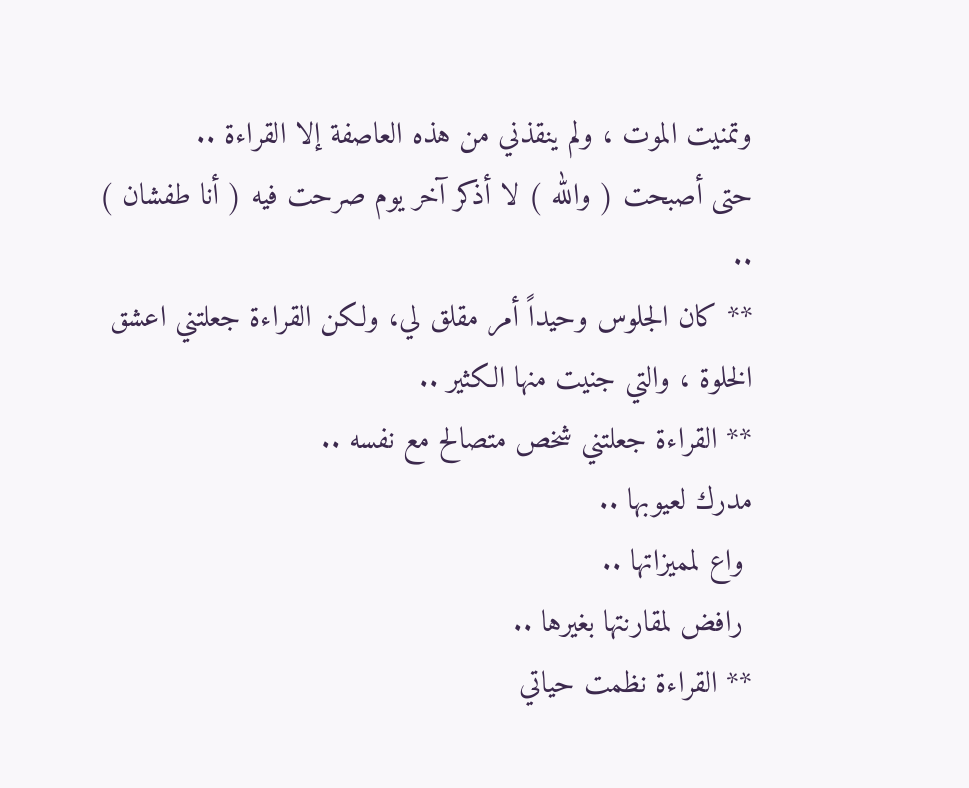وتمنيت الموت ، ولم ينقذني من هذه العاصفة إلا القراءة ..
حتى أصبحت ( والله ) لا أذكر آخر يوم صرحت فيه ( أنا طفشان ) ..
** كان الجلوس وحيداً أمر مقلق لي، ولكن القراءة جعلتني اعشق الخلوة ، والتي جنيت منها الكثير ..
** القراءة جعلتني شخص متصالح مع نفسه ..
مدرك لعيوبها ..
 واع لمميزاتها ..
 رافض لمقارنتها بغيرها ..
** القراءة نظمت حياتي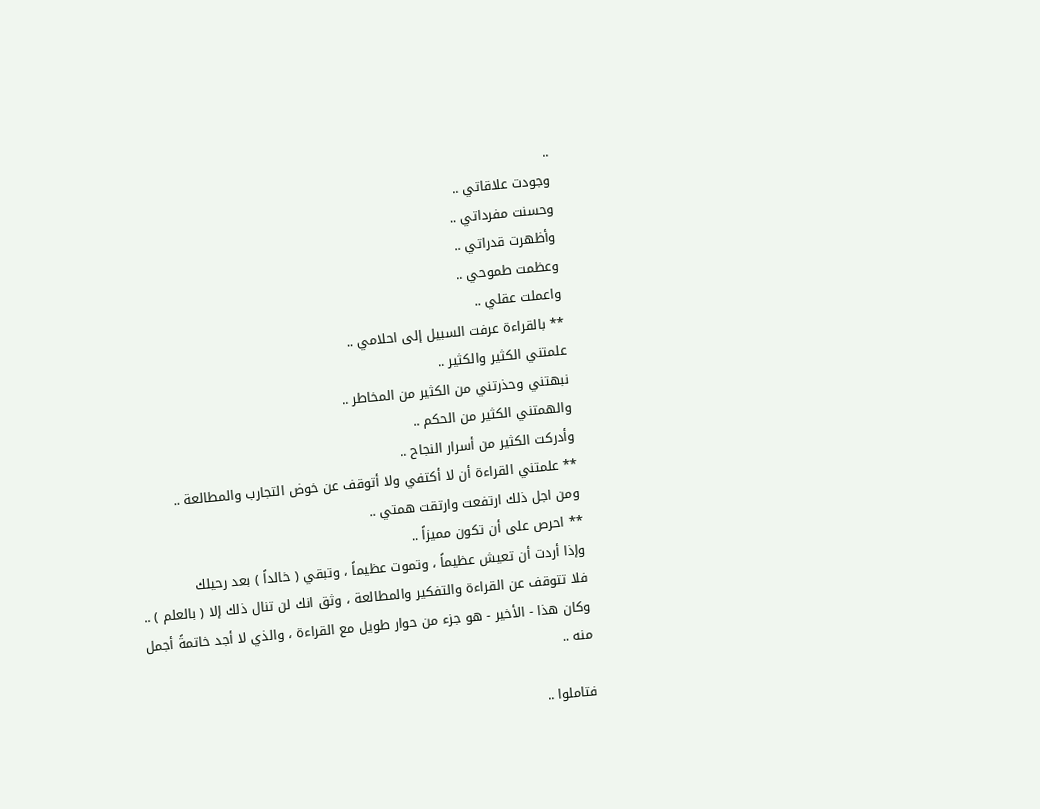..
وجودت علاقاتي ..
وحسنت مفرداتي ..
وأظهرت قدراتي ..
وعظمت طموحي ..
واعملت عقلي ..
** بالقراءة عرفت السبيل إلى احلامي ..
علمتني الكثير والكثير ..
نبهتني وحذرتني من الكثير من المخاطر ..
والهمتني الكثير من الحكم ..
وأدركت الكثير من أسرار النجاح ..
** علمتني القراءة أن لا أكتفي ولا أتوقف عن خوض التجارب والمطالعة ..
ومن اجل ذلك ارتفعت وارتقت همتي ..
** احرص على أن تكون مميزاً ..
وإذا أردت أن تعيش عظيماً ، وتموت عظيماً ، وتبقي ( خالداً ) بعد رحيلك
فلا تتوقف عن القراءة والتفكير والمطالعة ، وثق انك لن تنال ذلك إلا ( بالعلم ) ..
وكان هذا - الأخير - هو جزء من حوار طويل مع القراءة ، والذي لا أجد خاتمةً أجمل منه ..

فتاملوا ..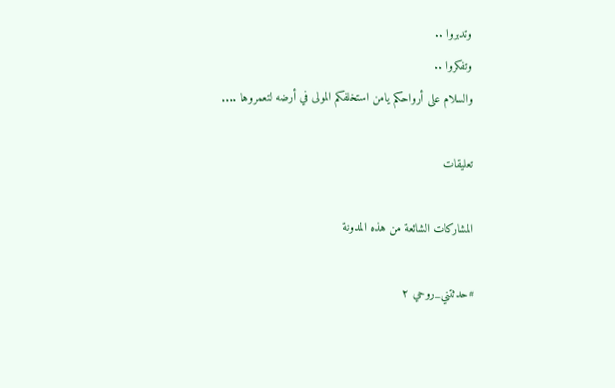وتدبروا ..
وتفكروا ..
والسلام على أرواحكم يامن استخلفكم المولى في أرضه لتعمروها ....

تعليقات

المشاركات الشائعة من هذه المدونة

#حدثتني_روحي ٢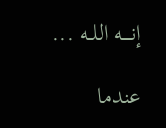إنــــه اللــه ...

عندما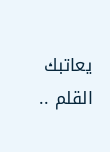يعاتبك القلم ..